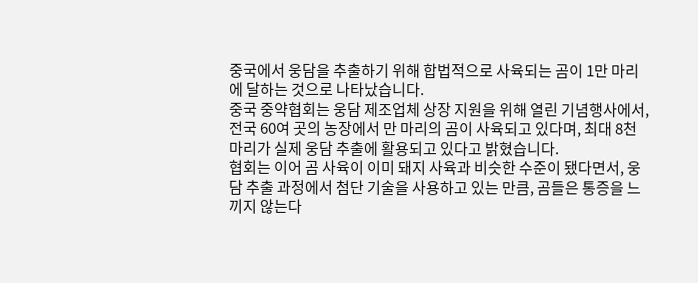중국에서 웅담을 추출하기 위해 합법적으로 사육되는 곰이 1만 마리에 달하는 것으로 나타났습니다.
중국 중약협회는 웅담 제조업체 상장 지원을 위해 열린 기념행사에서, 전국 60여 곳의 농장에서 만 마리의 곰이 사육되고 있다며, 최대 8천 마리가 실제 웅담 추출에 활용되고 있다고 밝혔습니다.
협회는 이어 곰 사육이 이미 돼지 사육과 비슷한 수준이 됐다면서, 웅담 추출 과정에서 첨단 기술을 사용하고 있는 만큼, 곰들은 통증을 느끼지 않는다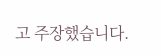고 주장했습니다.